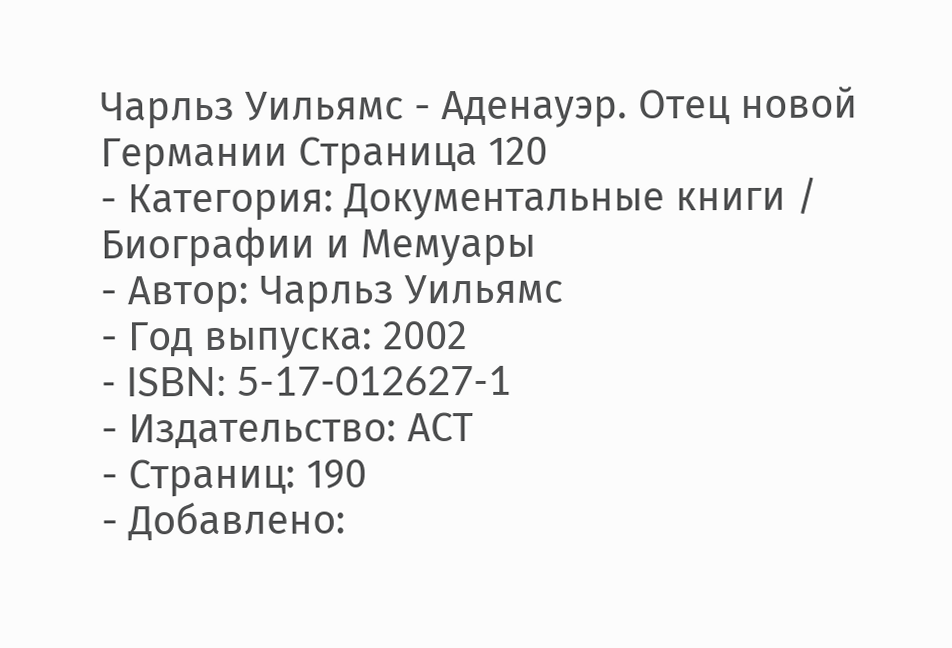Чарльз Уильямс - Аденауэр. Отец новой Германии Страница 120
- Категория: Документальные книги / Биографии и Мемуары
- Автор: Чарльз Уильямс
- Год выпуска: 2002
- ISBN: 5-17-012627-1
- Издательство: АСТ
- Страниц: 190
- Добавлено: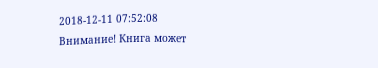2018-12-11 07:52:08
Внимание! Книга может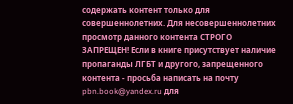содержать контент только для совершеннолетних. Для несовершеннолетних просмотр данного контента СТРОГО ЗАПРЕЩЕН! Если в книге присутствует наличие пропаганды ЛГБТ и другого, запрещенного контента - просьба написать на почту pbn.book@yandex.ru для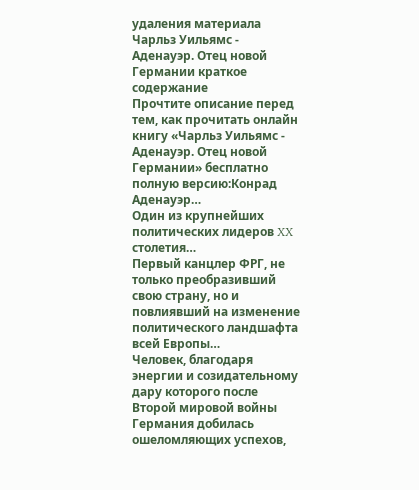удаления материала
Чарльз Уильямс - Аденауэр. Отец новой Германии краткое содержание
Прочтите описание перед тем, как прочитать онлайн книгу «Чарльз Уильямс - Аденауэр. Отец новой Германии» бесплатно полную версию:Конрад Аденауэр…
Один из крупнейших политических лидеров XX столетия…
Первый канцлер ФРГ, не только преобразивший свою страну, но и повлиявший на изменение политического ландшафта всей Европы…
Человек, благодаря энергии и созидательному дару которого после Второй мировой войны Германия добилась ошеломляющих успехов,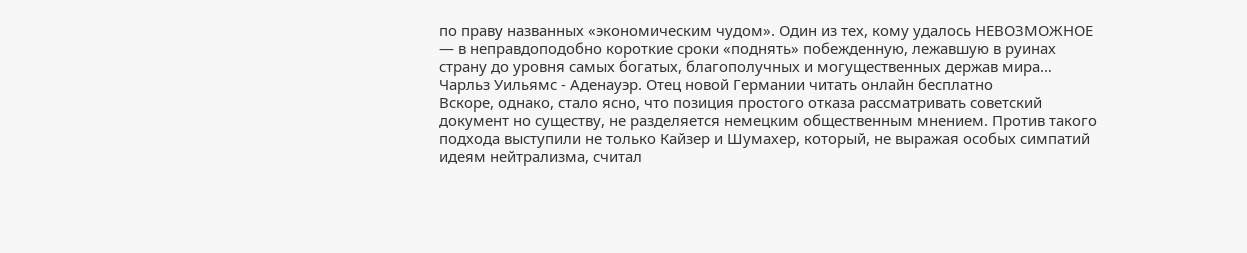по праву названных «экономическим чудом». Один из тех, кому удалось НЕВОЗМОЖНОЕ — в неправдоподобно короткие сроки «поднять» побежденную, лежавшую в руинах страну до уровня самых богатых, благополучных и могущественных держав мира…
Чарльз Уильямс - Аденауэр. Отец новой Германии читать онлайн бесплатно
Вскоре, однако, стало ясно, что позиция простого отказа рассматривать советский документ но существу, не разделяется немецким общественным мнением. Против такого подхода выступили не только Кайзер и Шумахер, который, не выражая особых симпатий идеям нейтрализма, считал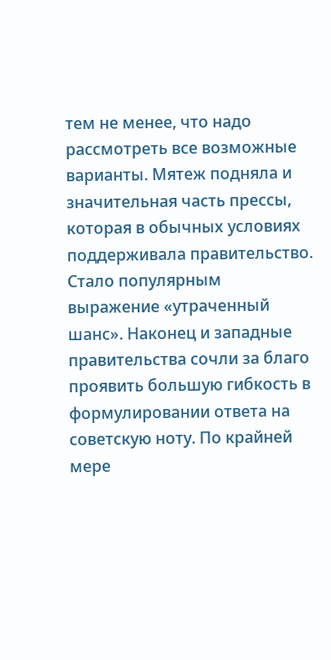тем не менее, что надо рассмотреть все возможные варианты. Мятеж подняла и значительная часть прессы, которая в обычных условиях поддерживала правительство. Стало популярным выражение «утраченный шанс». Наконец и западные правительства сочли за благо проявить большую гибкость в формулировании ответа на советскую ноту. По крайней мере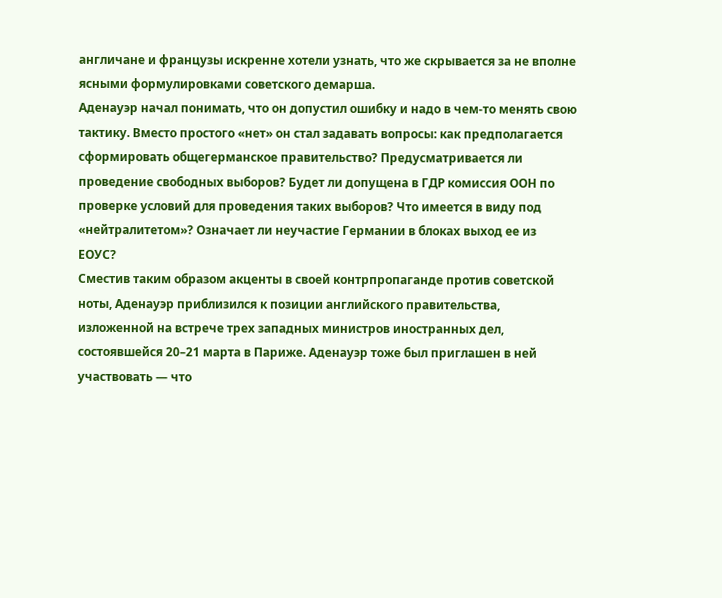англичане и французы искренне хотели узнать, что же скрывается за не вполне ясными формулировками советского демарша.
Аденауэр начал понимать, что он допустил ошибку и надо в чем-то менять свою тактику. Вместо простого «нет» он стал задавать вопросы: как предполагается сформировать общегерманское правительство? Предусматривается ли проведение свободных выборов? Будет ли допущена в ГДР комиссия ООН по проверке условий для проведения таких выборов? Что имеется в виду под «нейтралитетом»? Означает ли неучастие Германии в блоках выход ее из ЕОУС?
Сместив таким образом акценты в своей контрпропаганде против советской ноты, Аденауэр приблизился к позиции английского правительства, изложенной на встрече трех западных министров иностранных дел, состоявшейся 20–21 марта в Париже. Аденауэр тоже был приглашен в ней участвовать — что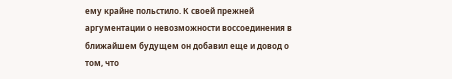ему крайне польстило. К своей прежней аргументации о невозможности воссоединения в ближайшем будущем он добавил еще и довод о том, что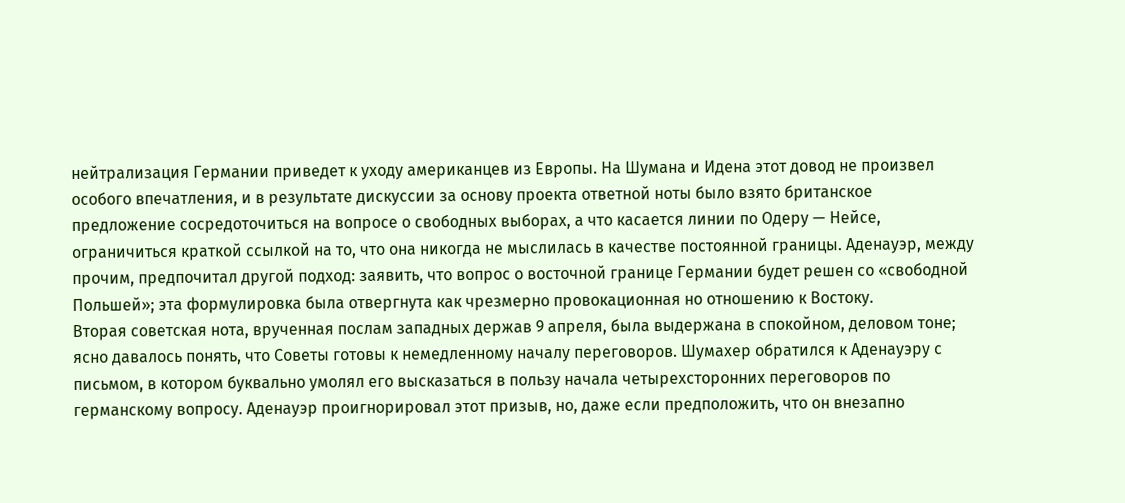нейтрализация Германии приведет к уходу американцев из Европы. На Шумана и Идена этот довод не произвел особого впечатления, и в результате дискуссии за основу проекта ответной ноты было взято британское предложение сосредоточиться на вопросе о свободных выборах, а что касается линии по Одеру — Нейсе, ограничиться краткой ссылкой на то, что она никогда не мыслилась в качестве постоянной границы. Аденауэр, между прочим, предпочитал другой подход: заявить, что вопрос о восточной границе Германии будет решен со «свободной Польшей»; эта формулировка была отвергнута как чрезмерно провокационная но отношению к Востоку.
Вторая советская нота, врученная послам западных держав 9 апреля, была выдержана в спокойном, деловом тоне; ясно давалось понять, что Советы готовы к немедленному началу переговоров. Шумахер обратился к Аденауэру с письмом, в котором буквально умолял его высказаться в пользу начала четырехсторонних переговоров по германскому вопросу. Аденауэр проигнорировал этот призыв, но, даже если предположить, что он внезапно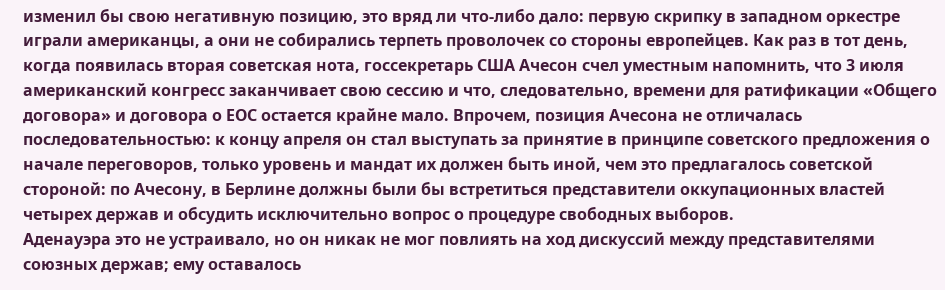изменил бы свою негативную позицию, это вряд ли что-либо дало: первую скрипку в западном оркестре играли американцы, а они не собирались терпеть проволочек со стороны европейцев. Как раз в тот день, когда появилась вторая советская нота, госсекретарь США Ачесон счел уместным напомнить, что 3 июля американский конгресс заканчивает свою сессию и что, следовательно, времени для ратификации «Общего договора» и договора о ЕОС остается крайне мало. Впрочем, позиция Ачесона не отличалась последовательностью: к концу апреля он стал выступать за принятие в принципе советского предложения о начале переговоров, только уровень и мандат их должен быть иной, чем это предлагалось советской стороной: по Ачесону, в Берлине должны были бы встретиться представители оккупационных властей четырех держав и обсудить исключительно вопрос о процедуре свободных выборов.
Аденауэра это не устраивало, но он никак не мог повлиять на ход дискуссий между представителями союзных держав; ему оставалось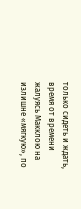только сидеть и ждать, время от времени жалуясь Макклою на излишне «мягкую», по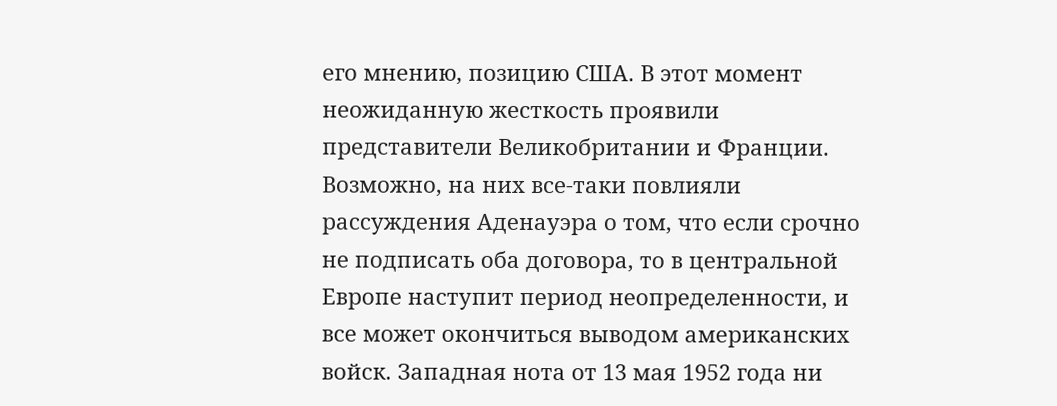его мнению, позицию США. В этот момент неожиданную жесткость проявили представители Великобритании и Франции. Возможно, на них все-таки повлияли рассуждения Аденауэра о том, что если срочно не подписать оба договора, то в центральной Европе наступит период неопределенности, и все может окончиться выводом американских войск. Западная нота от 13 мая 1952 года ни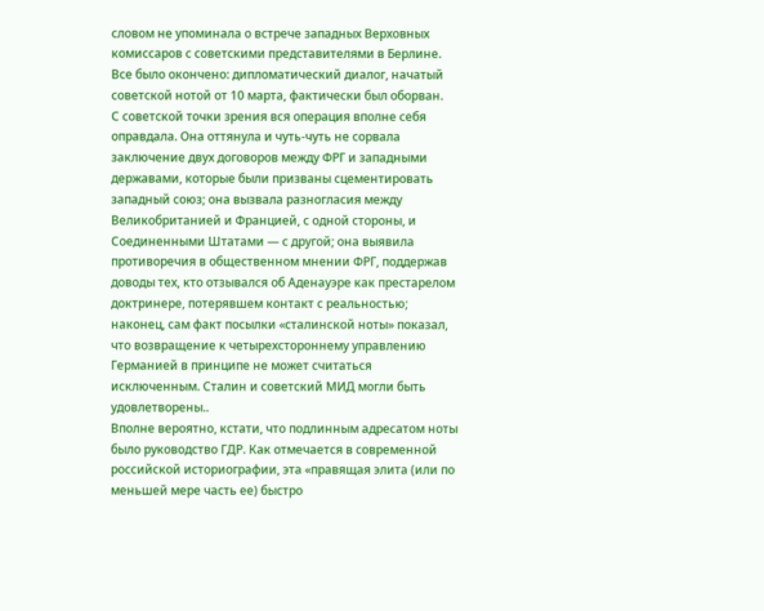словом не упоминала о встрече западных Верховных комиссаров с советскими представителями в Берлине. Все было окончено: дипломатический диалог, начатый советской нотой от 10 марта, фактически был оборван.
С советской точки зрения вся операция вполне себя оправдала. Она оттянула и чуть-чуть не сорвала заключение двух договоров между ФРГ и западными державами, которые были призваны сцементировать западный союз; она вызвала разногласия между Великобританией и Францией, с одной стороны, и Соединенными Штатами — с другой; она выявила противоречия в общественном мнении ФРГ, поддержав доводы тех, кто отзывался об Аденауэре как престарелом доктринере, потерявшем контакт с реальностью; наконец, сам факт посылки «сталинской ноты» показал, что возвращение к четырехстороннему управлению Германией в принципе не может считаться исключенным. Сталин и советский МИД могли быть удовлетворены..
Вполне вероятно, кстати, что подлинным адресатом ноты было руководство ГДР. Как отмечается в современной российской историографии, эта «правящая элита (или по меньшей мере часть ее) быстро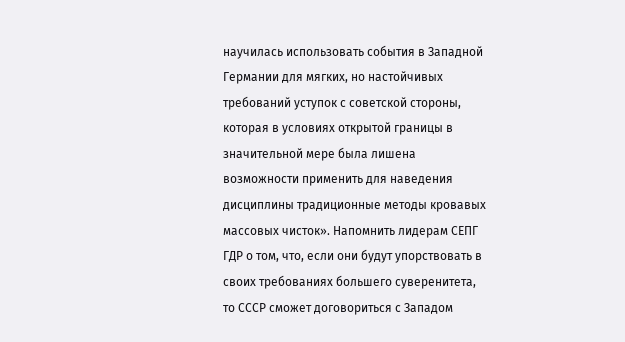научилась использовать события в Западной Германии для мягких, но настойчивых требований уступок с советской стороны, которая в условиях открытой границы в значительной мере была лишена возможности применить для наведения дисциплины традиционные методы кровавых массовых чисток». Напомнить лидерам СЕПГ ГДР о том, что, если они будут упорствовать в своих требованиях большего суверенитета, то СССР сможет договориться с Западом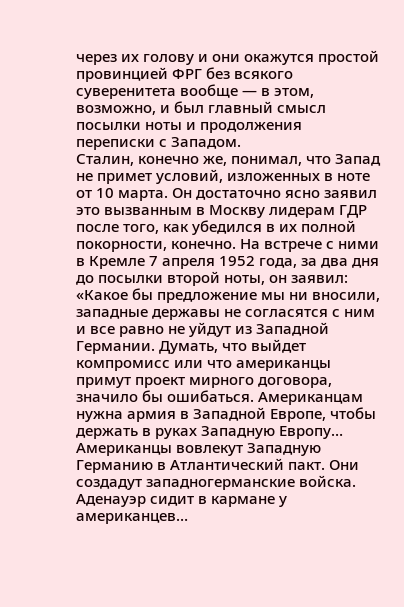через их голову и они окажутся простой провинцией ФРГ без всякого суверенитета вообще — в этом, возможно, и был главный смысл посылки ноты и продолжения переписки с Западом.
Сталин, конечно же, понимал, что Запад не примет условий, изложенных в ноте от 10 марта. Он достаточно ясно заявил это вызванным в Москву лидерам ГДР после того, как убедился в их полной покорности, конечно. На встрече с ними в Кремле 7 апреля 1952 года, за два дня до посылки второй ноты, он заявил: «Какое бы предложение мы ни вносили, западные державы не согласятся с ним и все равно не уйдут из Западной Германии. Думать, что выйдет компромисс или что американцы примут проект мирного договора, значило бы ошибаться. Американцам нужна армия в Западной Европе, чтобы держать в руках Западную Европу… Американцы вовлекут Западную Германию в Атлантический пакт. Они создадут западногерманские войска. Аденауэр сидит в кармане у американцев…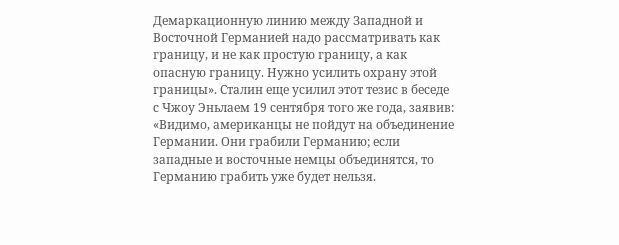Демаркационную линию между Западной и Восточной Германией надо рассматривать как границу, и не как простую границу, а как опасную границу. Нужно усилить охрану этой границы». Сталин еще усилил этот тезис в беседе с Чжоу Эньлаем 19 сентября того же года, заявив: «Видимо, американцы не пойдут на объединение Германии. Они грабили Германию; если западные и восточные немцы объединятся, то Германию грабить уже будет нельзя.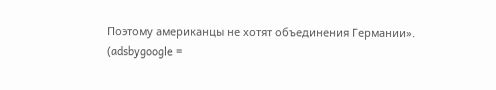Поэтому американцы не хотят объединения Германии».
(adsbygoogle =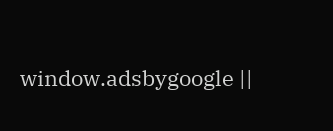window.adsbygoogle ||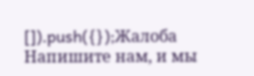[]).push({});Жалоба
Напишите нам, и мы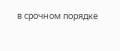в срочном порядке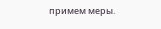примем меры.